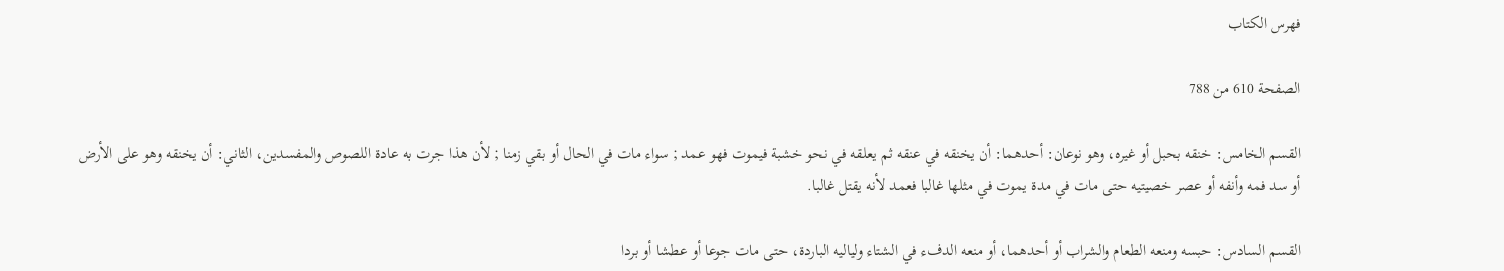فهرس الكتاب

الصفحة 610 من 788

القسم الخامس: خنقه بحبل أو غيره، وهو نوعان: أحدهما: أن يخنقه في عنقه ثم يعلقه في نحو خشبة فيموت فهو عمد ; سواء مات في الحال أو بقي زمنا ; لأن هذا جرت به عادة اللصوص والمفسدين، الثاني: أن يخنقه وهو على الأرض أو سد فمه وأنفه أو عصر خصيتيه حتى مات في مدة يموت في مثلها غالبا فعمد لأنه يقتل غالبا.

القسم السادس: حبسه ومنعه الطعام والشراب أو أحدهما، أو منعه الدفء في الشتاء ولياليه الباردة، حتى مات جوعا أو عطشا أو بردا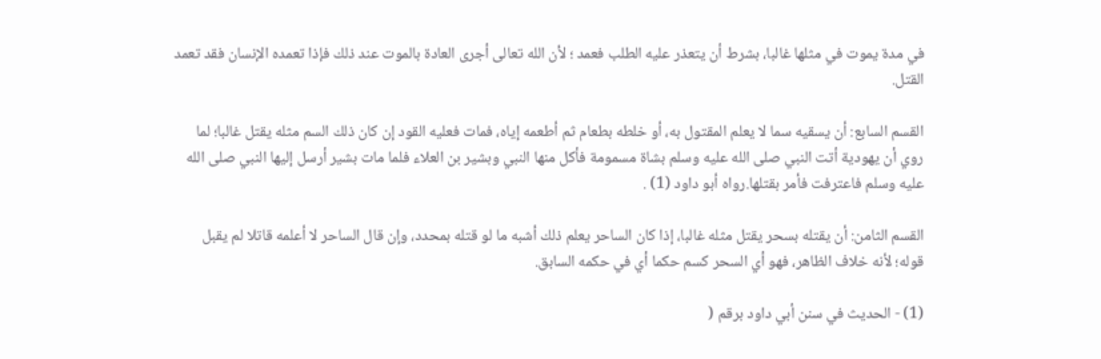في مدة يموت في مثلها غالبا، بشرط أن يتعذر عليه الطلب فعمد ؛ لأن الله تعالى أجرى العادة بالموت عند ذلك فإذا تعمده الإنسان فقد تعمد القتل.

القسم السابع: أن يسقيه سما لا يعلم المقتول به، أو خلطه بطعام ثم أطعمه إياه، فمات فعليه القود إن كان ذلك السم مثله يقتل غالبا؛ لما روي أن يهودية أتت النبي صلى الله عليه وسلم بشاة مسمومة فأكل منها النبي وبشير بن العلاء فلما مات بشير أرسل إليها النبي صلى الله عليه وسلم فاعترفت فأمر بقتلها.رواه أبو داود (1) .

القسم الثامن: أن يقتله بسحر يقتل مثله غالبا، إذا كان الساحر يعلم ذلك أشبه ما لو قتله بمحدد، وإن قال الساحر لا أعلمه قاتلا لم يقبل قوله؛ لأنه خلاف الظاهر، فهو أي السحر كسم حكما أي في حكمه السابق.

(1) - الحديث في سنن أبي داود برقم (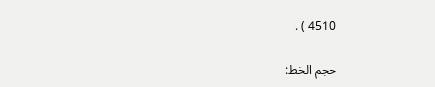4510 ) .

حجم الخط: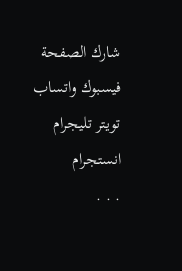شارك الصفحة
فيسبوك واتساب تويتر تليجرام انستجرام
. . .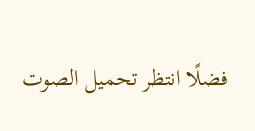فضلًا انتظر تحميل الصوت